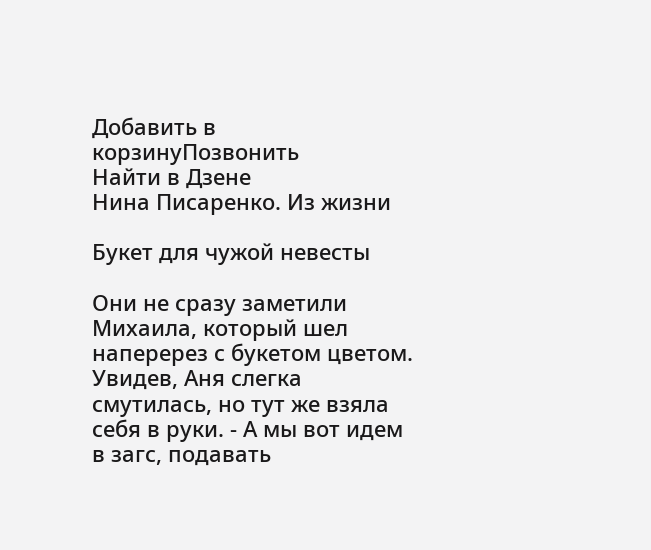Добавить в корзинуПозвонить
Найти в Дзене
Нина Писаренко. Из жизни

Букет для чужой невесты

Они не сразу заметили Михаила, который шел наперерез с букетом цветом. Увидев, Аня слегка смутилась, но тут же взяла себя в руки. - А мы вот идем в загс, подавать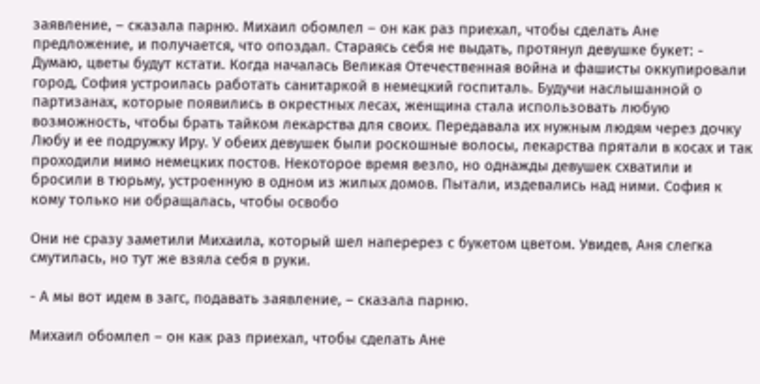заявление, – сказала парню. Михаил обомлел – он как раз приехал, чтобы сделать Ане предложение, и получается, что опоздал. Стараясь себя не выдать, протянул девушке букет: - Думаю, цветы будут кстати. Когда началась Великая Отечественная война и фашисты оккупировали город, София устроилась работать санитаркой в немецкий госпиталь. Будучи наслышанной о партизанах, которые появились в окрестных лесах, женщина стала использовать любую возможность, чтобы брать тайком лекарства для своих. Передавала их нужным людям через дочку Любу и ее подружку Иру. У обеих девушек были роскошные волосы, лекарства прятали в косах и так проходили мимо немецких постов. Некоторое время везло, но однажды девушек схватили и бросили в тюрьму, устроенную в одном из жилых домов. Пытали, издевались над ними. София к кому только ни обращалась, чтобы освобо

Они не сразу заметили Михаила, который шел наперерез с букетом цветом. Увидев, Аня слегка смутилась, но тут же взяла себя в руки.

- А мы вот идем в загс, подавать заявление, – сказала парню.

Михаил обомлел – он как раз приехал, чтобы сделать Ане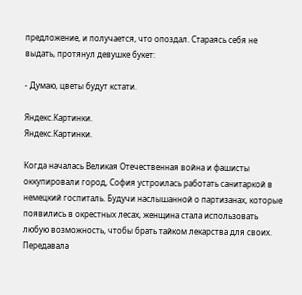предложение, и получается, что опоздал. Стараясь себя не выдать, протянул девушке букет:

- Думаю, цветы будут кстати.

Яндекс.Картинки.
Яндекс.Картинки.

Когда началась Великая Отечественная война и фашисты оккупировали город, София устроилась работать санитаркой в немецкий госпиталь. Будучи наслышанной о партизанах, которые появились в окрестных лесах, женщина стала использовать любую возможность, чтобы брать тайком лекарства для своих. Передавала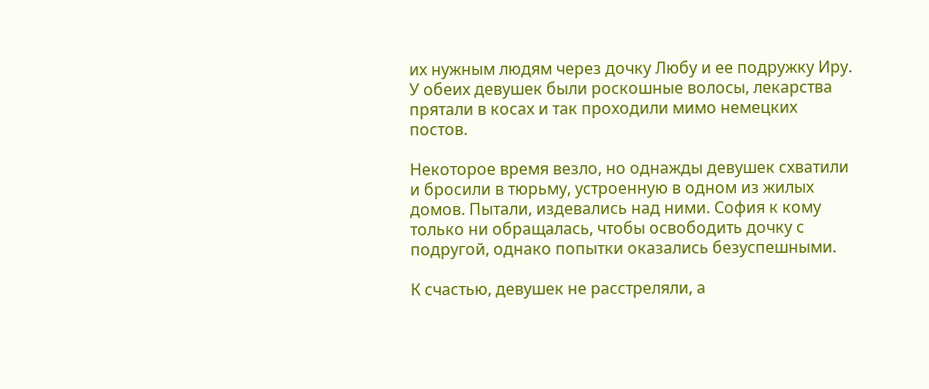их нужным людям через дочку Любу и ее подружку Иру. У обеих девушек были роскошные волосы, лекарства прятали в косах и так проходили мимо немецких постов.

Некоторое время везло, но однажды девушек схватили и бросили в тюрьму, устроенную в одном из жилых домов. Пытали, издевались над ними. София к кому только ни обращалась, чтобы освободить дочку с подругой, однако попытки оказались безуспешными.

К счастью, девушек не расстреляли, а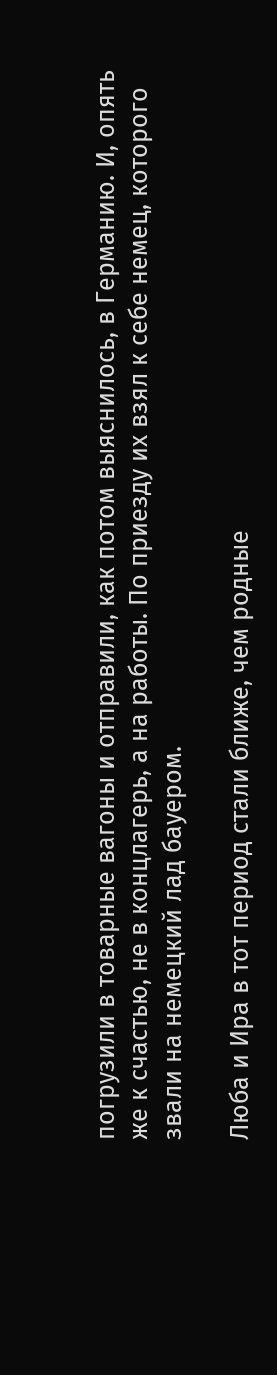погрузили в товарные вагоны и отправили, как потом выяснилось, в Германию. И, опять же к счастью, не в концлагерь, а на работы. По приезду их взял к себе немец, которого звали на немецкий лад бауером.

Люба и Ира в тот период стали ближе, чем родные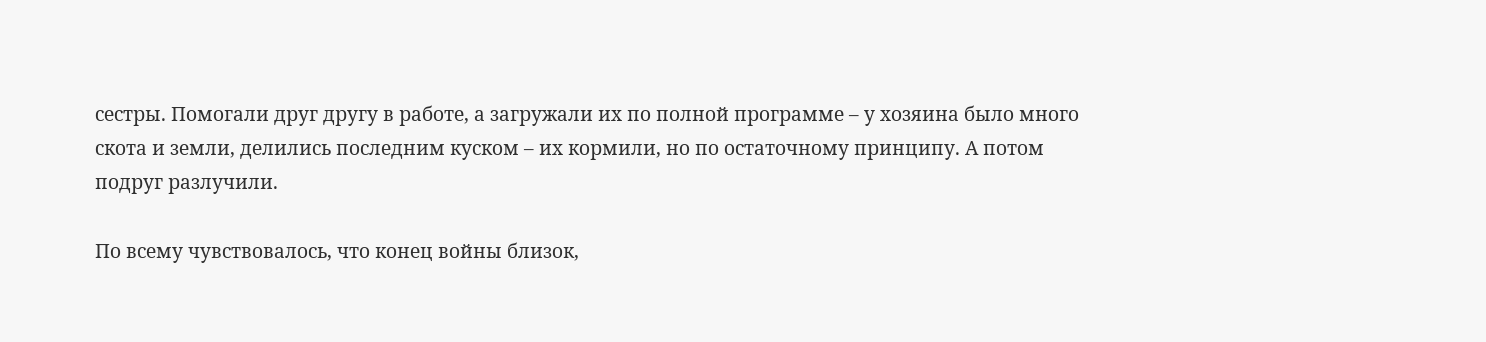сестры. Помогали друг другу в работе, а загружали их по полной программе – у хозяина было много скота и земли, делились последним куском – их кормили, но по остаточному принципу. А потом подруг разлучили.

По всему чувствовалось, что конец войны близок,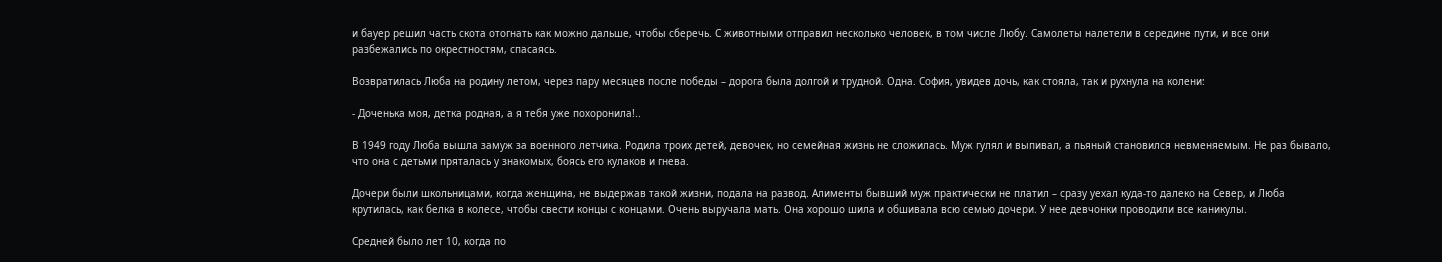и бауер решил часть скота отогнать как можно дальше, чтобы сберечь. С животными отправил несколько человек, в том числе Любу. Самолеты налетели в середине пути, и все они разбежались по окрестностям, спасаясь.

Возвратилась Люба на родину летом, через пару месяцев после победы – дорога была долгой и трудной. Одна. София, увидев дочь, как стояла, так и рухнула на колени:

- Доченька моя, детка родная, а я тебя уже похоронила!..

В 1949 году Люба вышла замуж за военного летчика. Родила троих детей, девочек, но семейная жизнь не сложилась. Муж гулял и выпивал, а пьяный становился невменяемым. Не раз бывало, что она с детьми пряталась у знакомых, боясь его кулаков и гнева.

Дочери были школьницами, когда женщина, не выдержав такой жизни, подала на развод. Алименты бывший муж практически не платил – сразу уехал куда-то далеко на Север, и Люба крутилась, как белка в колесе, чтобы свести концы с концами. Очень выручала мать. Она хорошо шила и обшивала всю семью дочери. У нее девчонки проводили все каникулы.

Средней было лет 10, когда по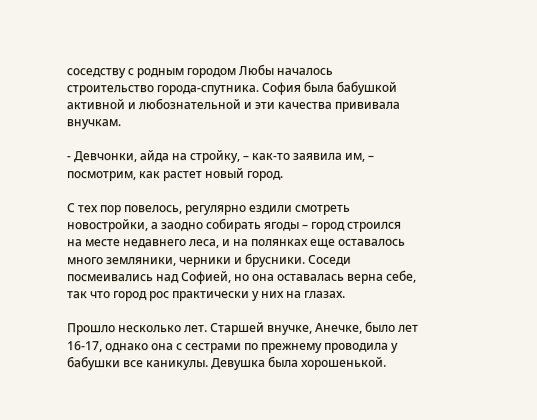соседству с родным городом Любы началось строительство города-спутника. София была бабушкой активной и любознательной и эти качества прививала внучкам.

- Девчонки, айда на стройку, – как-то заявила им, – посмотрим, как растет новый город.

С тех пор повелось, регулярно ездили смотреть новостройки, а заодно собирать ягоды – город строился на месте недавнего леса, и на полянках еще оставалось много земляники, черники и брусники. Соседи посмеивались над Софией, но она оставалась верна себе, так что город рос практически у них на глазах.

Прошло несколько лет. Старшей внучке, Анечке, было лет 16-17, однако она с сестрами по прежнему проводила у бабушки все каникулы. Девушка была хорошенькой.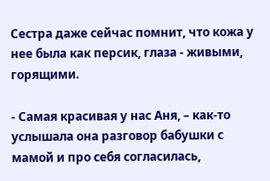Сестра даже сейчас помнит, что кожа у нее была как персик, глаза - живыми, горящими.

- Самая красивая у нас Аня, – как-то услышала она разговор бабушки с мамой и про себя согласилась,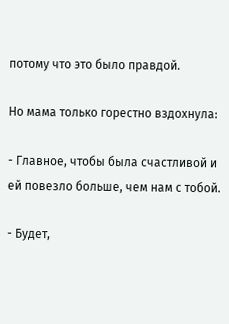потому что это было правдой.

Но мама только горестно вздохнула:

- Главное, чтобы была счастливой и ей повезло больше, чем нам с тобой.

- Будет,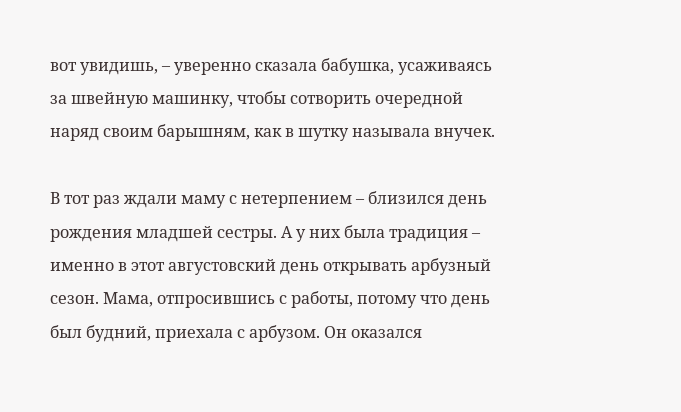вот увидишь, – уверенно сказала бабушка, усаживаясь за швейную машинку, чтобы сотворить очередной наряд своим барышням, как в шутку называла внучек.

В тот раз ждали маму с нетерпением – близился день рождения младшей сестры. А у них была традиция – именно в этот августовский день открывать арбузный сезон. Мама, отпросившись с работы, потому что день был будний, приехала с арбузом. Он оказался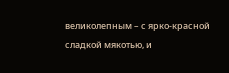великолепным – с ярко-красной сладкой мякотью, и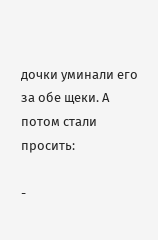дочки уминали его за обе щеки. А потом стали просить:

-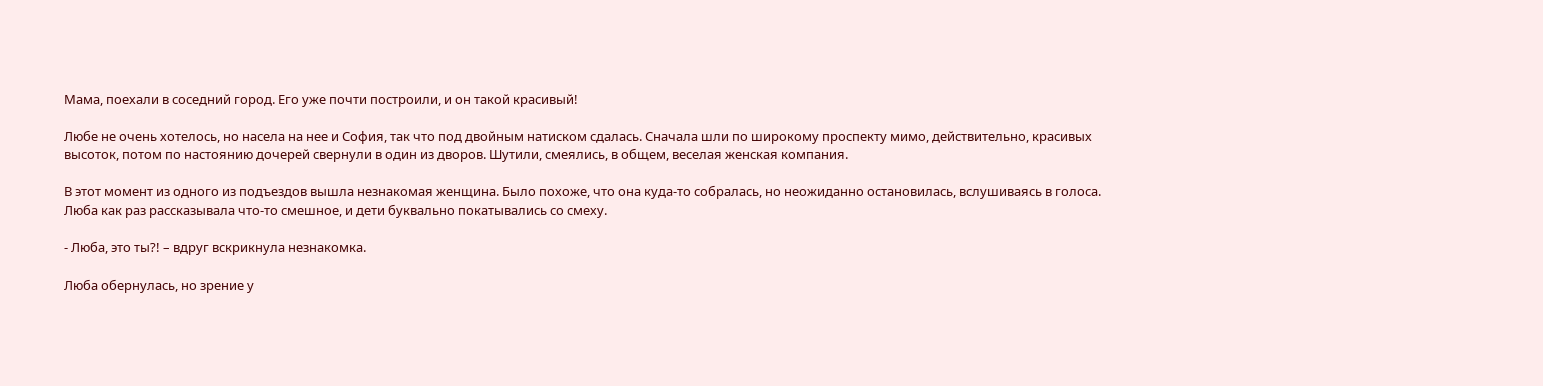Мама, поехали в соседний город. Его уже почти построили, и он такой красивый!

Любе не очень хотелось, но насела на нее и София, так что под двойным натиском сдалась. Сначала шли по широкому проспекту мимо, действительно, красивых высоток, потом по настоянию дочерей свернули в один из дворов. Шутили, смеялись, в общем, веселая женская компания.

В этот момент из одного из подъездов вышла незнакомая женщина. Было похоже, что она куда-то собралась, но неожиданно остановилась, вслушиваясь в голоса. Люба как раз рассказывала что-то смешное, и дети буквально покатывались со смеху.

- Люба, это ты?! – вдруг вскрикнула незнакомка.

Люба обернулась, но зрение у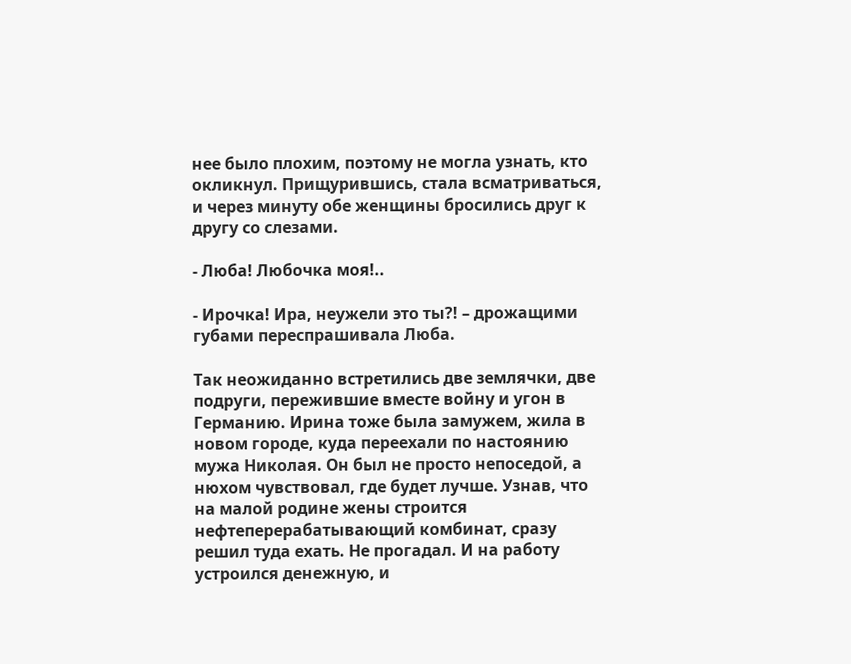нее было плохим, поэтому не могла узнать, кто окликнул. Прищурившись, стала всматриваться, и через минуту обе женщины бросились друг к другу со слезами.

- Люба! Любочка моя!..

- Ирочка! Ира, неужели это ты?! – дрожащими губами переспрашивала Люба.

Так неожиданно встретились две землячки, две подруги, пережившие вместе войну и угон в Германию. Ирина тоже была замужем, жила в новом городе, куда переехали по настоянию мужа Николая. Он был не просто непоседой, а нюхом чувствовал, где будет лучше. Узнав, что на малой родине жены строится нефтеперерабатывающий комбинат, сразу решил туда ехать. Не прогадал. И на работу устроился денежную, и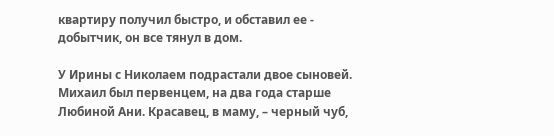квартиру получил быстро, и обставил ее - добытчик, он все тянул в дом.

У Ирины с Николаем подрастали двое сыновей. Михаил был первенцем, на два года старше Любиной Ани. Красавец, в маму, – черный чуб,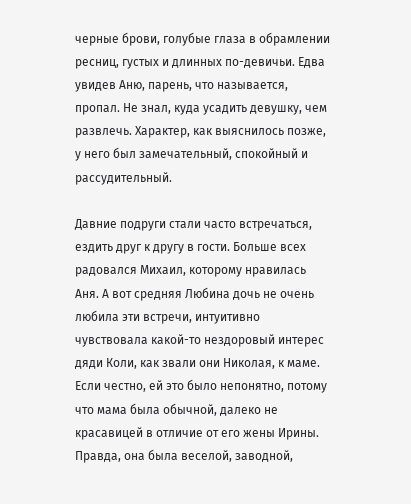черные брови, голубые глаза в обрамлении ресниц, густых и длинных по-девичьи. Едва увидев Аню, парень, что называется, пропал. Не знал, куда усадить девушку, чем развлечь. Характер, как выяснилось позже, у него был замечательный, спокойный и рассудительный.

Давние подруги стали часто встречаться, ездить друг к другу в гости. Больше всех радовался Михаил, которому нравилась Аня. А вот средняя Любина дочь не очень любила эти встречи, интуитивно чувствовала какой-то нездоровый интерес дяди Коли, как звали они Николая, к маме. Если честно, ей это было непонятно, потому что мама была обычной, далеко не красавицей в отличие от его жены Ирины. Правда, она была веселой, заводной,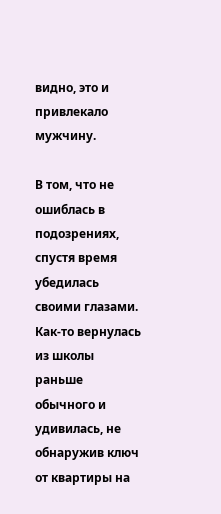видно, это и привлекало мужчину.

В том, что не ошиблась в подозрениях, спустя время убедилась своими глазами. Как-то вернулась из школы раньше обычного и удивилась, не обнаружив ключ от квартиры на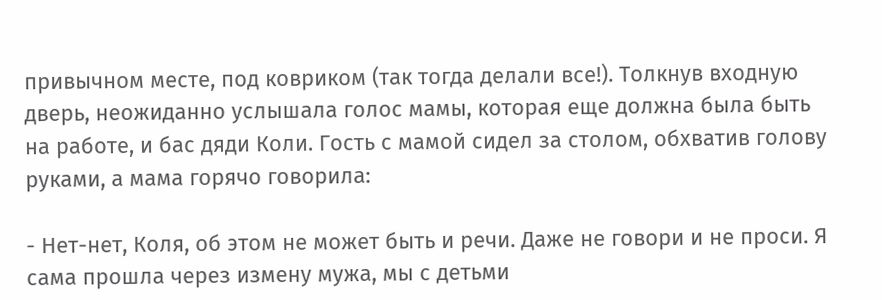привычном месте, под ковриком (так тогда делали все!). Толкнув входную дверь, неожиданно услышала голос мамы, которая еще должна была быть на работе, и бас дяди Коли. Гость с мамой сидел за столом, обхватив голову руками, а мама горячо говорила:

- Нет-нет, Коля, об этом не может быть и речи. Даже не говори и не проси. Я сама прошла через измену мужа, мы с детьми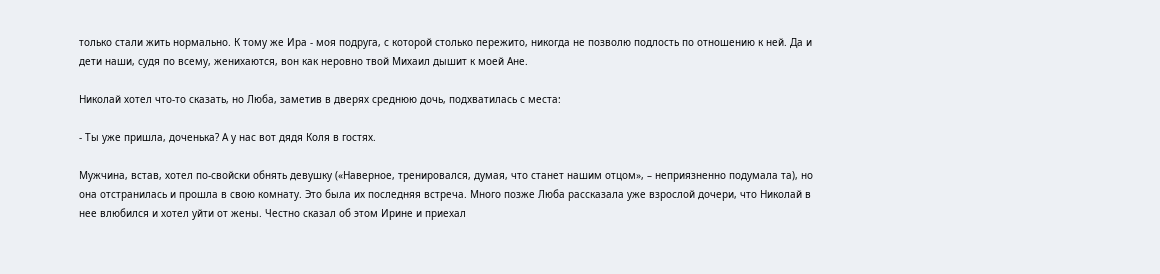только стали жить нормально. К тому же Ира - моя подруга, с которой столько пережито, никогда не позволю подлость по отношению к ней. Да и дети наши, судя по всему, женихаются, вон как неровно твой Михаил дышит к моей Ане.

Николай хотел что-то сказать, но Люба, заметив в дверях среднюю дочь, подхватилась с места:

- Ты уже пришла, доченька? А у нас вот дядя Коля в гостях.

Мужчина, встав, хотел по-свойски обнять девушку («Наверное, тренировался, думая, что станет нашим отцом», – неприязненно подумала та), но она отстранилась и прошла в свою комнату. Это была их последняя встреча. Много позже Люба рассказала уже взрослой дочери, что Николай в нее влюбился и хотел уйти от жены. Честно сказал об этом Ирине и приехал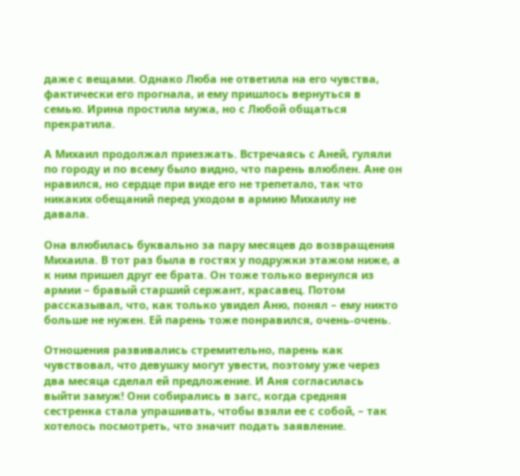даже с вещами. Однако Люба не ответила на его чувства, фактически его прогнала, и ему пришлось вернуться в семью. Ирина простила мужа, но с Любой общаться прекратила.

А Михаил продолжал приезжать. Встречаясь с Аней, гуляли по городу и по всему было видно, что парень влюблен. Ане он нравился, но сердце при виде его не трепетало, так что никаких обещаний перед уходом в армию Михаилу не давала.

Она влюбилась буквально за пару месяцев до возвращения Михаила. В тот раз была в гостях у подружки этажом ниже, а к ним пришел друг ее брата. Он тоже только вернулся из армии – бравый старший сержант, красавец. Потом рассказывал, что, как только увидел Аню, понял – ему никто больше не нужен. Ей парень тоже понравился, очень-очень.

Отношения развивались стремительно, парень как чувствовал, что девушку могут увести, поэтому уже через два месяца сделал ей предложение. И Аня согласилась выйти замуж! Они собирались в загс, когда средняя сестренка стала упрашивать, чтобы взяли ее с собой, – так хотелось посмотреть, что значит подать заявление.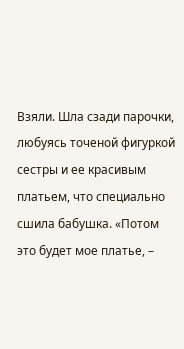Взяли. Шла сзади парочки, любуясь точеной фигуркой сестры и ее красивым платьем, что специально сшила бабушка. «Потом это будет мое платье, –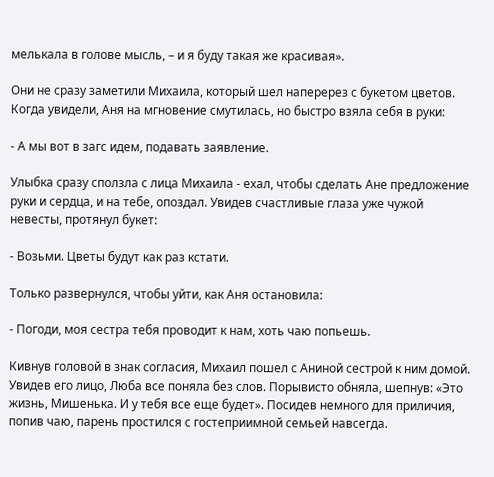мелькала в голове мысль, – и я буду такая же красивая».

Они не сразу заметили Михаила, который шел наперерез с букетом цветов. Когда увидели, Аня на мгновение смутилась, но быстро взяла себя в руки:

- А мы вот в загс идем, подавать заявление.

Улыбка сразу сползла с лица Михаила - ехал, чтобы сделать Ане предложение руки и сердца, и на тебе, опоздал. Увидев счастливые глаза уже чужой невесты, протянул букет:

- Возьми. Цветы будут как раз кстати.

Только развернулся, чтобы уйти, как Аня остановила:

- Погоди, моя сестра тебя проводит к нам, хоть чаю попьешь.

Кивнув головой в знак согласия, Михаил пошел с Аниной сестрой к ним домой. Увидев его лицо, Люба все поняла без слов. Порывисто обняла, шепнув: «Это жизнь, Мишенька. И у тебя все еще будет». Посидев немного для приличия, попив чаю, парень простился с гостеприимной семьей навсегда.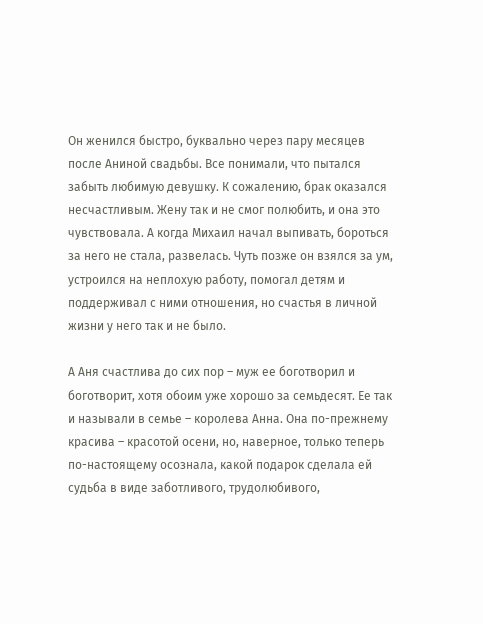Он женился быстро, буквально через пару месяцев после Аниной свадьбы. Все понимали, что пытался забыть любимую девушку. К сожалению, брак оказался несчастливым. Жену так и не смог полюбить, и она это чувствовала. А когда Михаил начал выпивать, бороться за него не стала, развелась. Чуть позже он взялся за ум, устроился на неплохую работу, помогал детям и поддерживал с ними отношения, но счастья в личной жизни у него так и не было.

А Аня счастлива до сих пор – муж ее боготворил и боготворит, хотя обоим уже хорошо за семьдесят. Ее так и называли в семье – королева Анна. Она по-прежнему красива – красотой осени, но, наверное, только теперь по-настоящему осознала, какой подарок сделала ей судьба в виде заботливого, трудолюбивого,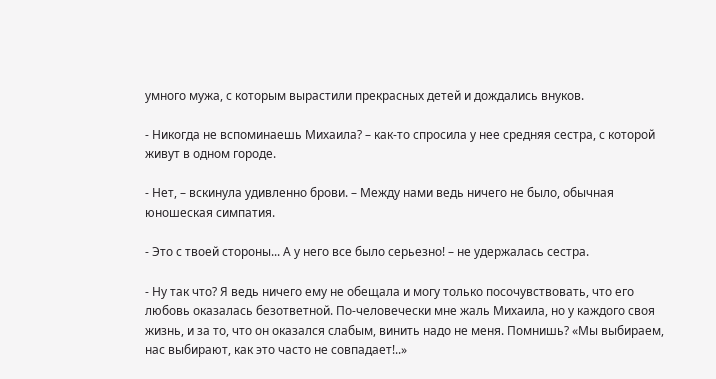умного мужа, с которым вырастили прекрасных детей и дождались внуков.

- Никогда не вспоминаешь Михаила? – как-то спросила у нее средняя сестра, с которой живут в одном городе.

- Нет, – вскинула удивленно брови. – Между нами ведь ничего не было, обычная юношеская симпатия.

- Это с твоей стороны... А у него все было серьезно! – не удержалась сестра.

- Ну так что? Я ведь ничего ему не обещала и могу только посочувствовать, что его любовь оказалась безответной. По-человечески мне жаль Михаила, но у каждого своя жизнь, и за то, что он оказался слабым, винить надо не меня. Помнишь? «Мы выбираем, нас выбирают, как это часто не совпадает!..»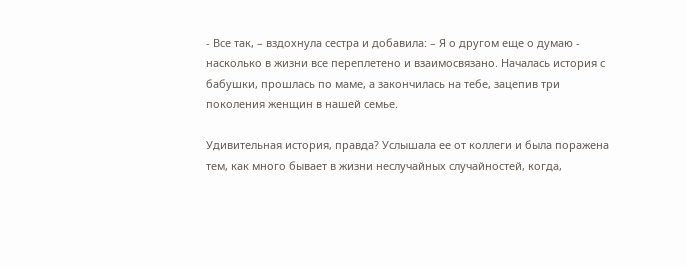- Все так, – вздохнула сестра и добавила: – Я о другом еще о думаю - насколько в жизни все переплетено и взаимосвязано. Началась история с бабушки, прошлась по маме, а закончилась на тебе, зацепив три поколения женщин в нашей семье.

Удивительная история, правда? Услышала ее от коллеги и была поражена тем, как много бывает в жизни неслучайных случайностей, когда,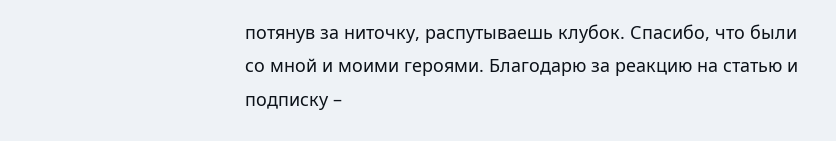потянув за ниточку, распутываешь клубок. Спасибо, что были со мной и моими героями. Благодарю за реакцию на статью и подписку –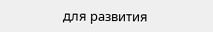для развития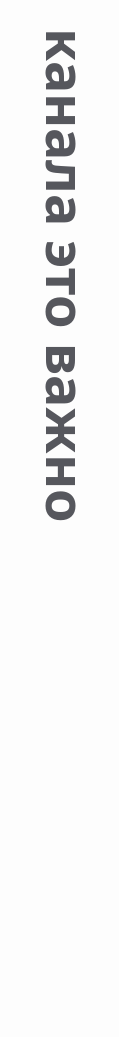канала это важно